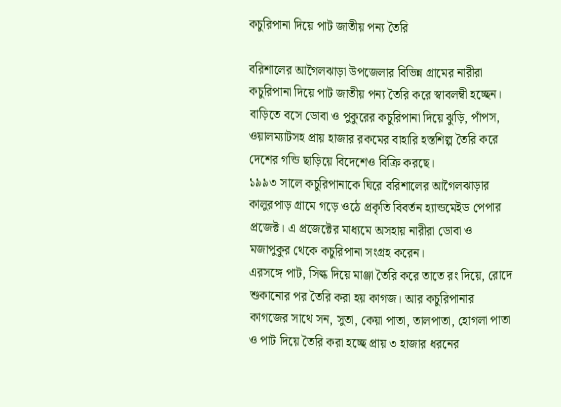কচুরিপানা দিয়ে পাট জাতীয় পন্য তৈরি

বরিশালের আগৈলঝাড়া উপজেলার বিভিন্ন গ্রামের নারীরা কচুরিপানা দিয়ে পাট জাতীয় পন্য তৈরি করে স্বাবলম্বী হচ্ছেন। বাড়িতে বসে ডোবা ও পুকুরের কচুরিপানা দিয়ে ঝুড়ি, পাঁপস, ওয়ালম্যাটসহ প্রায় হাজার রকমের বাহারি হস্তশিল্প তৈরি করে দেশের গন্ডি ছাড়িয়ে বিদেশেও বিক্রি করছে।
১৯৯৩ সালে কচুরিপানাকে ঘিরে বরিশালের আগৈলঝাড়ার কালুরপাড় গ্রামে গড়ে ওঠে প্রকৃতি বিবর্তন হ্যান্ডমেইড পেপার প্রজেক্ট। এ প্রজেক্টের মাধ্যমে অসহায় নারীরা ডোবা ও মজাপুকুর থেকে কচুরিপানা সংগ্রহ করেন।
এরসঙ্গে পাট, সিল্ক দিয়ে মাঞ্জা তৈরি করে তাতে রং দিয়ে, রোদে শুকানোর পর তৈরি করা হয় কাগজ। আর কচুরিপানার কাগজের সাথে সন, সুতা, কেয়া পাতা, তালপাতা, হোগলা পাতা ও পাট দিয়ে তৈরি করা হচ্ছে প্রায় ৩ হাজার ধরনের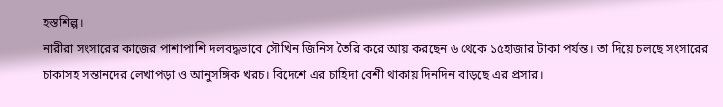হস্তশিল্প।
নারীরা সংসারের কাজের পাশাপাশি দলবদ্ধভাবে সৌখিন জিনিস তৈরি করে আয় করছেন ৬ থেকে ১৫হাজার টাকা পর্যন্ত। তা দিয়ে চলছে সংসারের চাকাসহ সন্তানদের লেখাপড়া ও আনুসঙ্গিক খরচ। বিদেশে এর চাহিদা বেশী থাকায় দিনদিন বাড়ছে এর প্রসার।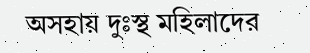অসহায় দুঃস্থ মহিলাদের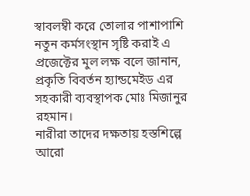স্বাবলম্বী করে তোলার পাশাপাশি নতুন কর্মসংস্থান সৃষ্টি করাই এ প্রজেক্টের মুল লক্ষ বলে জানান, প্রকৃতি বিবর্তন হ্যান্ডমেইড এর সহকারী ব্যবস্থাপক মোঃ মিজানুর রহমান।
নারীরা তাদের দক্ষতায় হস্তশিল্পে আরো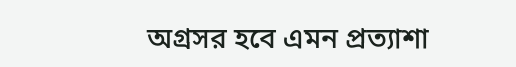অগ্রসর হবে এমন প্রত্যাশা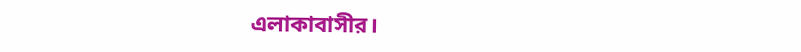এলাকাবাসীর।